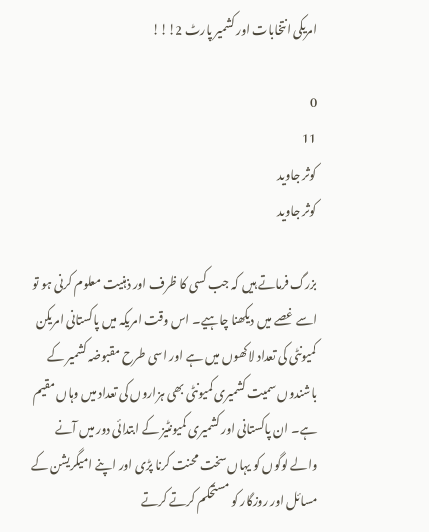امریکی انتخابات اور کشمیر پارٹ 2!!!

0
11
کوثر جاوید
کوثر جاوید

بزرگ فرماتے ہیں کہ جب کسی کا ظرف اور ذہنیت معلوم کرنی ہو تو اسے غصے میں دیکھنا چاہیے۔ اس وقت امریکہ میں پاکستانی امریکن کمیونٹی کی تعداد لاکھوں میں ہے اور اسی طرح مقبوضہ کشمیر کے باشندوں سمیت کشمیری کمیونٹی بھی ہزاروں کی تعداد میں وہاں مقیم ہے۔ ان پاکستانی اور کشمیری کمیونٹیز کے ابتدائی دور میں آنے والے لوگوں کو یہاں سخت محنت کرنا پڑی اور اپنے امیگریشن کے مسائل اور روزگار کو مستحکم کرتے کرتے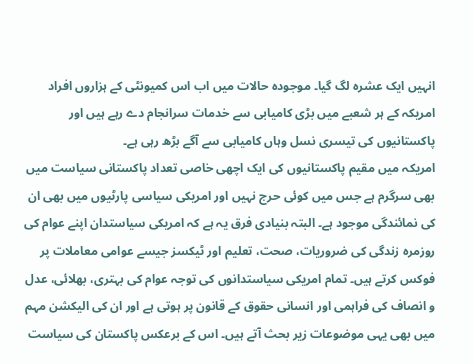انہیں ایک عشرہ لگ گیا۔ موجودہ حالات میں اب اس کمیونٹی کے ہزاروں افراد امریکہ کے ہر شعبے میں بڑی کامیابی سے خدمات سرانجام دے رہے ہیں اور پاکستانیوں کی تیسری نسل وہاں کامیابی سے آگے بڑھ رہی ہے۔
امریکہ میں مقیم پاکستانیوں کی ایک اچھی خاصی تعداد پاکستانی سیاست میں بھی سرگرم ہے جس میں کوئی حرج نہیں اور امریکی سیاسی پارٹیوں میں بھی ان کی نمائندگی موجود ہے۔ البتہ بنیادی فرق یہ ہے کہ امریکی سیاستدان اپنے عوام کی روزمرہ زندگی کی ضروریات، صحت، تعلیم اور ٹیکسز جیسے عوامی معاملات پر فوکس کرتے ہیں۔ تمام امریکی سیاستدانوں کی توجہ عوام کی بہتری، بھلائی، عدل و انصاف کی فراہمی اور انسانی حقوق کے قانون پر ہوتی ہے اور ان کی الیکشن مہم میں بھی یہی موضوعات زیر بحث آتے ہیں۔ اس کے برعکس پاکستان کی سیاست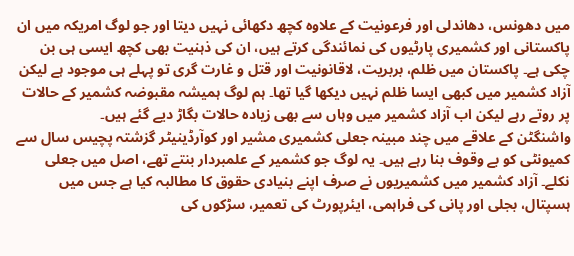میں دھونس، دھاندلی اور فرعونیت کے علاوہ کچھ دکھائی نہیں دیتا اور جو لوگ امریکہ میں ان پاکستانی اور کشمیری پارٹیوں کی نمائندگی کرتے ہیں، ان کی ذہنیت بھی کچھ ایسی ہی بن چکی ہے۔ پاکستان میں ظلم، بربریت، لاقانونیت اور قتل و غارت گری تو پہلے ہی موجود ہے لیکن آزاد کشمیر میں کبھی ایسا ظلم نہیں دیکھا گیا تھا۔ ہم لوگ ہمیشہ مقبوضہ کشمیر کے حالات پر روتے رہے لیکن اب آزاد کشمیر میں وہاں سے بھی زیادہ حالات بگاڑ دیے گئے ہیں۔
واشنگٹن کے علاقے میں چند مبینہ جعلی کشمیری مشیر اور کوآرڈینیٹر گزشتہ پچیس سال سے کمیونٹی کو بے وقوف بنا رہے ہیں۔ یہ لوگ جو کشمیر کے علمبردار بنتے تھے، اصل میں جعلی نکلے۔ آزاد کشمیر میں کشمیریوں نے صرف اپنے بنیادی حقوق کا مطالبہ کیا ہے جس میں ہسپتال، بجلی اور پانی کی فراہمی، ایئرپورٹ کی تعمیر، سڑکوں کی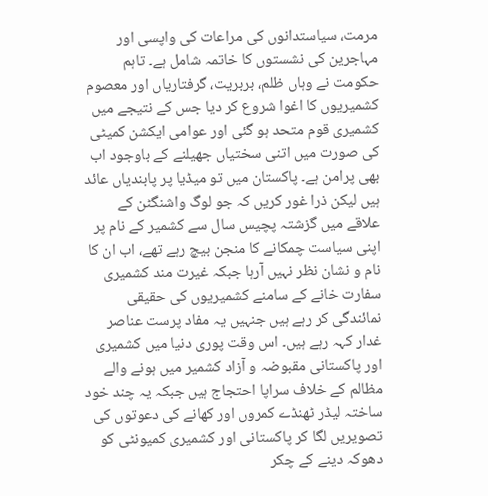مرمت، سیاستدانوں کی مراعات کی واپسی اور مہاجرین کی نشستوں کا خاتمہ شامل ہے۔ تاہم حکومت نے وہاں ظلم، بربریت، گرفتاریاں اور معصوم کشمیریوں کا اغوا شروع کر دیا جس کے نتیجے میں کشمیری قوم متحد ہو گئی اور عوامی ایکشن کمیٹی کی صورت میں اتنی سختیاں جھیلنے کے باوجود اب بھی پرامن ہے۔ پاکستان میں تو میڈیا پر پابندیاں عائد ہیں لیکن ذرا غور کریں کہ جو لوگ واشنگٹن کے علاقے میں گزشتہ پچیس سال سے کشمیر کے نام پر اپنی سیاست چمکانے کا منجن بیچ رہے تھے، اب ان کا نام و نشان نظر نہیں آرہا جبکہ غیرت مند کشمیری سفارت خانے کے سامنے کشمیریوں کی حقیقی نمائندگی کر رہے ہیں جنہیں یہ مفاد پرست عناصر غدار کہہ رہے ہیں۔ اس وقت پوری دنیا میں کشمیری اور پاکستانی مقبوضہ و آزاد کشمیر میں ہونے والے مظالم کے خلاف سراپا احتجاج ہیں جبکہ یہ چند خود ساختہ لیڈر ٹھنڈے کمروں اور کھانے کی دعوتوں کی تصویریں لگا کر پاکستانی اور کشمیری کمیونٹی کو دھوکہ دینے کے چکر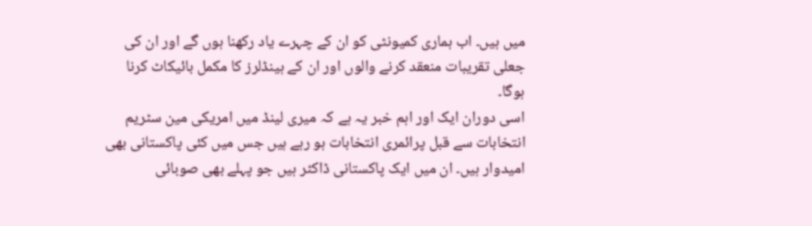میں ہیں۔ اب ہماری کمیونٹی کو ان کے چہرے یاد رکھنا ہوں گے اور ان کی جعلی تقریبات منعقد کرنے والوں اور ان کے ہینڈلرز کا مکمل بائیکاٹ کرنا ہوگا۔
اسی دوران ایک اور اہم خبر یہ ہے کہ میری لینڈ میں امریکی مین سٹریم انتخابات سے قبل پرائمری انتخابات ہو رہے ہیں جس میں کئی پاکستانی بھی امیدوار ہیں۔ ان میں ایک پاکستانی ڈاکٹر ہیں جو پہلے بھی صوبائی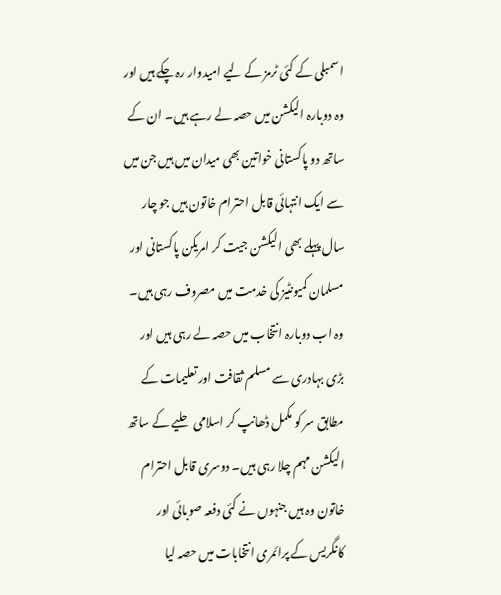اسمبلی کے کئی ٹرمز کے لیے امیدوار رہ چکے ہیں اور وہ دوبارہ الیکشن میں حصہ لے رہے ہیں۔ ان کے ساتھ دو پاکستانی خواتین بھی میدان میں ہیں جن میں سے ایک انتہائی قابل احترام خاتون ہیں جو چار سال پہلے بھی الیکشن جیت کر امریکن پاکستانی اور مسلمان کمیونٹیز کی خدمت میں مصروف رہی ہیں۔ وہ اب دوبارہ انتخاب میں حصہ لے رہی ہیں اور بڑی بہادری سے مسلم ثقافت اور تعلیمات کے مطابق سر کو مکمل ڈھانپ کر اسلامی حلیے کے ساتھ الیکشن مہم چلا رہی ہیں۔ دوسری قابل احترام خاتون وہ ہیں جنہوں نے کئی دفعہ صوبائی اور کانگریس کے پرائمری انتخابات میں حصہ لیا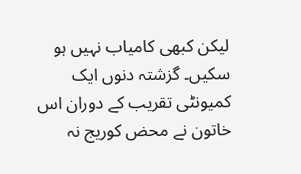لیکن کبھی کامیاب نہیں ہو سکیں۔ گزشتہ دنوں ایک کمیونٹی تقریب کے دوران اس خاتون نے محض کوریج نہ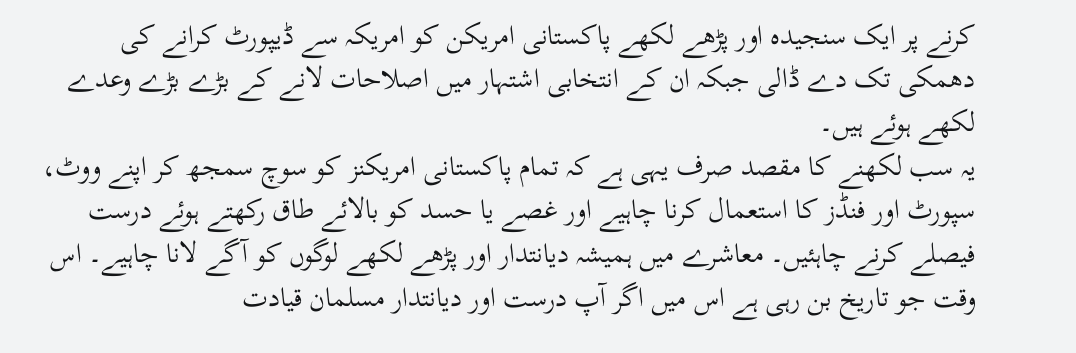کرنے پر ایک سنجیدہ اور پڑھے لکھے پاکستانی امریکن کو امریکہ سے ڈیپورٹ کرانے کی دھمکی تک دے ڈالی جبکہ ان کے انتخابی اشتہار میں اصلاحات لانے کے بڑے بڑے وعدے لکھے ہوئے ہیں۔
یہ سب لکھنے کا مقصد صرف یہی ہے کہ تمام پاکستانی امریکنز کو سوچ سمجھ کر اپنے ووٹ، سپورٹ اور فنڈز کا استعمال کرنا چاہیے اور غصے یا حسد کو بالائے طاق رکھتے ہوئے درست فیصلے کرنے چاہئیں۔ معاشرے میں ہمیشہ دیانتدار اور پڑھے لکھے لوگوں کو آگے لانا چاہیے۔ اس وقت جو تاریخ بن رہی ہے اس میں اگر آپ درست اور دیانتدار مسلمان قیادت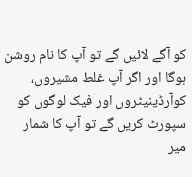کو آگے لائیں گے تو آپ کا نام روشن ہوگا اور اگر آپ غلط مشیروں، کوآرڈینیٹروں اور فیک لوگوں کو سپورٹ کریں گے تو آپ کا شمار میر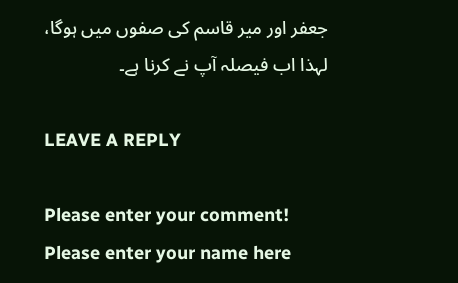جعفر اور میر قاسم کی صفوں میں ہوگا، لہذا اب فیصلہ آپ نے کرنا ہے۔

LEAVE A REPLY

Please enter your comment!
Please enter your name here